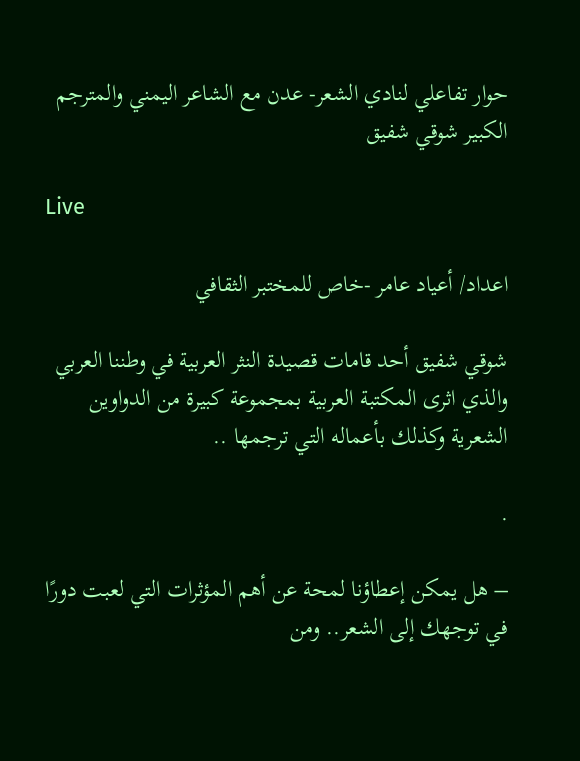حوار تفاعلي لنادي الشعر- عدن مع الشاعر اليمني والمترجم الكبير شوقي شفيق

Live

اعداد/ أعياد عامر -خاص للمختبر الثقافي

شوقي شفيق أحد قامات قصيدة النثر العربية في وطننا العربي والذي اثرى المكتبة العربية بمجموعة كبيرة من الدواوين الشعرية وكذلك بأعماله التي ترجمها ..

.

– هل يمكن إعطاؤنا لمحة عن أهم المؤثرات التي لعبت دورًا في توجهك إلى الشعر.. ومن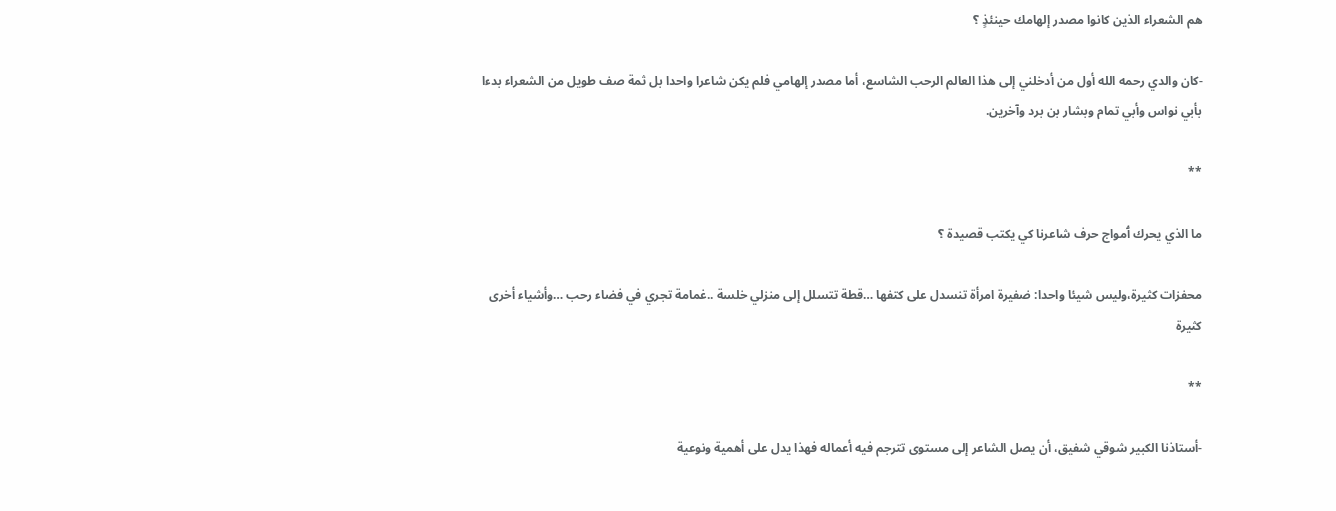هم الشعراء الذين كانوا مصدر إلهامك حينئذٍ ؟

-كان والدي رحمه الله أول من أدخلني إلى هذا العالم الرحب الشاسع، أما مصدر إلهامي فلم يكن شاعرا واحدا بل ثمة صف طويل من الشعراء بدءا بأبي نواس وأبي تمام وبشار بن برد وآخرين.

**

ما الذي يحرك ٲمواج حرف شاعرنا كي يكتب قصيدة ؟

محفزات كثيرة،وليس شيئا واحدا: ضفيرة امرأة تنسدل على كتفها …قطة تتسلل إلى منزلي خلسة ..غمامة تجري في فضاء رحب …وأشياء أخرى كثيرة

**

-أستاذنا الكبير شوقي شفيق، أن يصل الشاعر إلى مستوى تترجم فيه أعماله فهذا يدل على أهمية ونوعية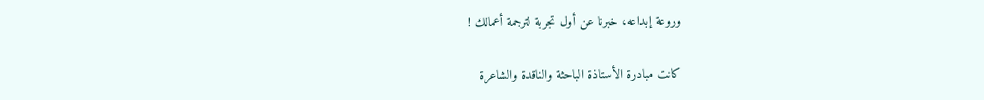وروعة إبداعه، خبرنا عن أول تجربة لترجمة أعمالك !

كانت مبادرة الأستاذة الباحثة والناقدة والشاعرة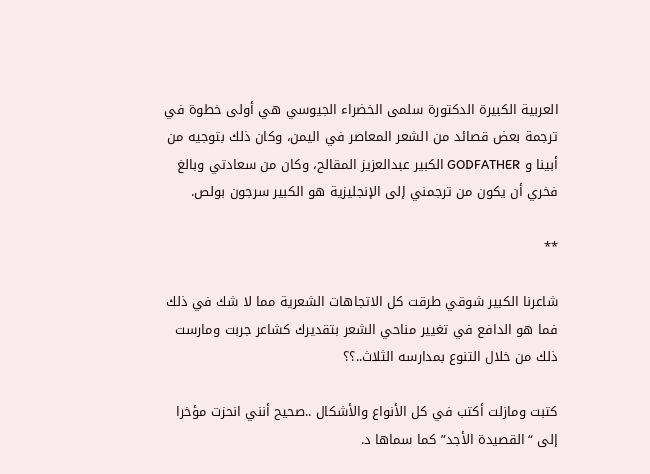العربية الكبيرة الدكتورة سلمى الخضراء الجيوسي هي أولى خطوة في ترجمة بعض قصائد من الشعر المعاصر في اليمن، وكان ذلك بتوجيه من أبينا و GODFATHER الكبير عبدالعزيز المقالح، وكان من سعادتي وبالغ فخري أن يكون من ترجمني إلى الإنجليزية هو الكبير سرجون بولص.

**

شاعرنا الكبير شوقي طرقت كل الاتجاهات الشعرية مما لا شك في ذلك فما هو الدافع في تغيير مناحي الشعر بتقديرك كشاعر جربت ومارست ذلك من خلال التنوع بمدارسه الثلاث..؟؟

كتبت ومازلت أكتب في كل الأنواع والأشكال ..صحيح أنني انحزت مؤخرا إلى “القصيدة الأجد” كما سماها د.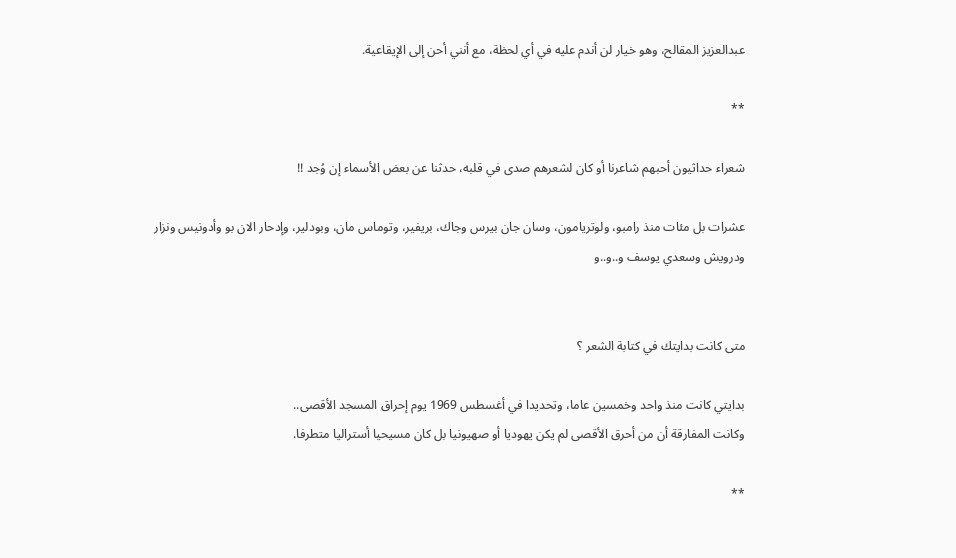عبدالعزيز المقالح، وهو خيار لن أندم عليه في أي لحظة، مع أنني أحن إلى الإيقاعية.

**

شعراء حداثيون أحبهم شاعرنا أو كان لشعرهم صدى في قلبه، حدثنا عن بعض الأسماء إن وُجد !!

عشرات بل مئات منذ رامبو، ولوتريامون، وسان جان بيرس وجاك، بريفير، وتوماس مان، وبودلير، وإدحار الان بو وأدونيس ونزار ودرويش وسعدي يوسف و..و..و


متى كانت بدايتك في كتابة الشعر ؟

بدايتي كانت منذ واحد وخمسين عاما، وتحديدا في أغسطس 1969 يوم إحراق المسجد الأقصى..
وكانت المفارقة أن من أحرق الأقصى لم يكن يهوديا أو صهيونيا بل كان مسيحيا أستراليا متطرفا.

**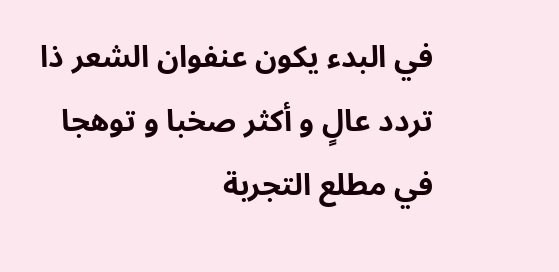في البدء يكون عنفوان الشعر ذا تردد عالٍ و أكثر صخبا و توهجا في مطلع التجربة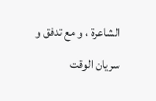الشاعرة ، و مع تدفق و سريان الوقت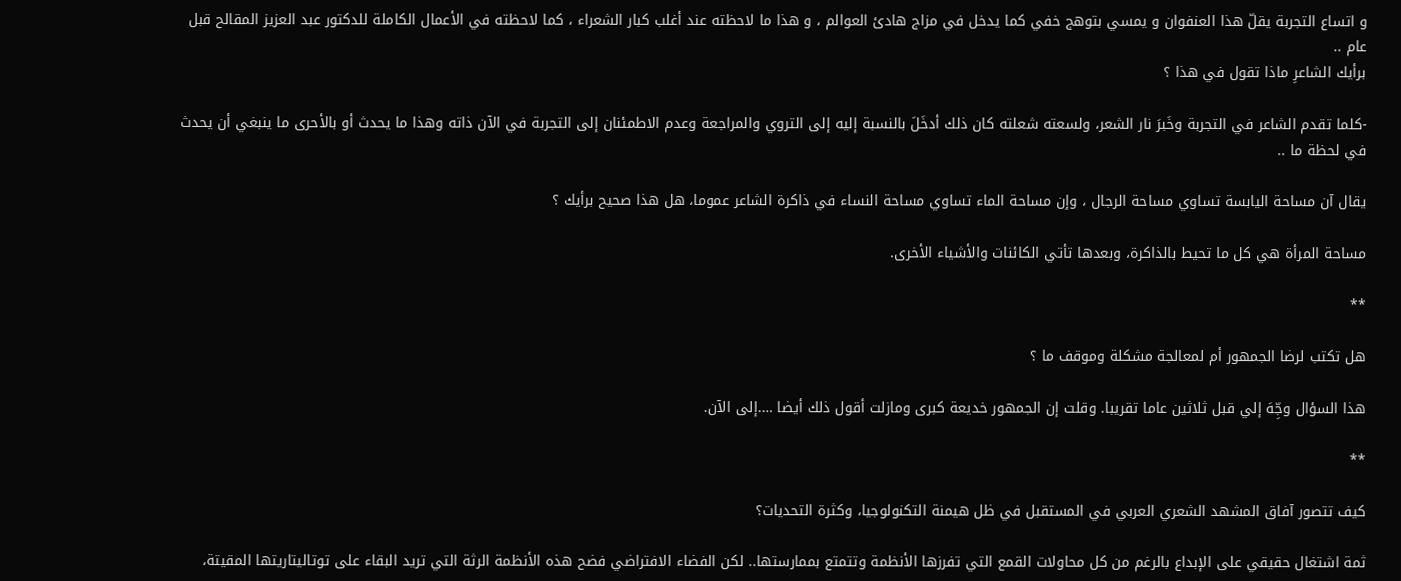و اتساع التجربة يقلّ هذا العنفوان و يمسي بتوهج خفي كما يدخل في مزاج هادئ العوالم ، و هذا ما لاحظته عند أغلب كبار الشعراء ، كما لاحظته في الأعمال الكاملة للدكتور عبد العزيز المقالح قبل عام ..
برأيك الشاعرِ ماذا تقول في هذا ؟

-كلما تقدم الشاعر في التجربة وخَبرَ نار الشعر، ولسعته شعلته كان ذلك أدخَلَ بالنسبة إليه إلى التروي والمراجعة وعدم الاطمئنان إلى التجربة في الآن ذاته وهذا ما يحدث أو بالأحرى ما ينبغي أن يحدث في لحظة ما ..

يقال آن مساحة اليابسة تساوي مساحة الرجال ، وٳن مساحة الماء تساوي مساحة النساء في ذاكرة الشاعر عموما، هل هذا صحيح برأيك ؟

مساحة المرأة هي كل ما تحيط بالذاكرة، وبعدها تأتي الكائنات والأشياء الأخرى.

**

هل تكتب لرضا الجمهور أم لمعالجة مشكلة وموقف ما ؟

هذا السؤال وجِّهَ إلي قبل ثلاثين عاما تقريبا. وقلت إن الجمهور خديعة كبرى ومازلت أقول ذلك أيضا ….إلى الآن.

**

كيف تتصور آفاق المشهد الشعري العربي في المستقبل في ظل هيمنة التكنولوجيا، وكثرة التحديات؟

ثمة اشتغال حقيقي على الإبداع بالرغم من كل محاولات القمع التي تفرزها الأنظمة وتتمتع بممارستها.. لكن الفضاء الافتراضي فضح هذه الأنظمة الرثة التي تريد البقاء على توتاليتاريتها المقيتة،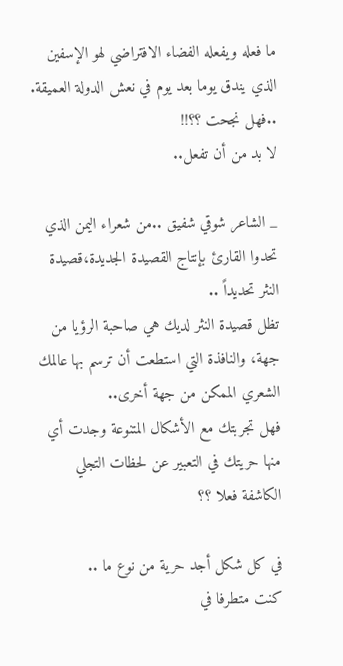ما فعله ويفعله الفضاء الافتراضي لهو الإسفين الذي يندق يوما بعد يوم في نعش الدولة العميقة. ..فهل نجحت ؟؟!!
لا بد من أن تفعل..

_ الشاعر شوقي شفيق ..من شعراء اليمن الذي تحدوا القارئ بإنتاج القصيدة الجديدة،قصيدة النثر تحديداً ..
تظل قصيدة النثر لديك هي صاحبة الرؤيا من جهة، والنافذة التي استطعت أن ترسم بها عالمك الشعري الممكن من جهة أخرى..
فهل تجربتك مع الأشكال المتنوعة وجدت أي منها حريتك في التعبير عن لحظات التجلي الكاشفة فعلا ؟؟

في كل شكل أجد حرية من نوع ما ..
كنت متطرفا في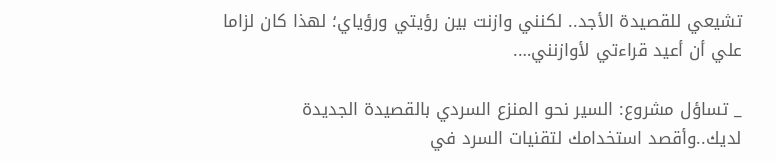تشيعي للقصيدة الأجد.. لكنني وازنت بين رؤيتي ورؤياي؛ لهذا كان لزاما علي أن أعيد قراءتي لأوازنني….

_ تساؤل مشروع: السير نحو المنزع السردي بالقصيدة الجديدة لديك..وأقصد استخدامك لتقنيات السرد في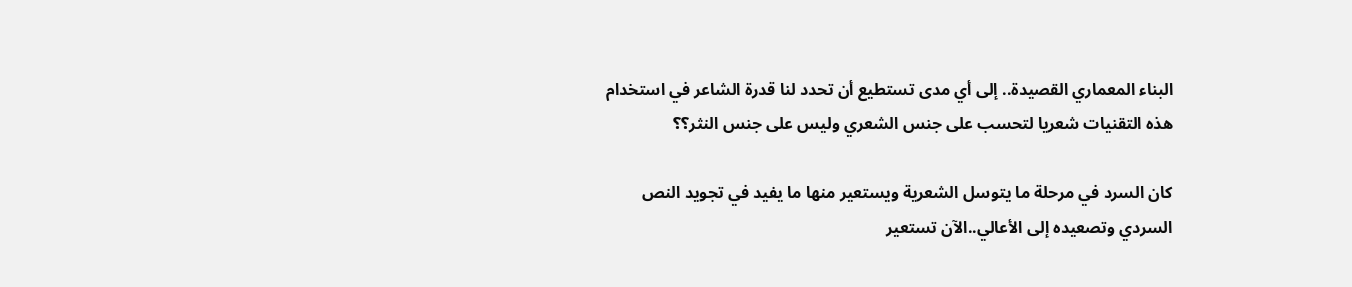البناء المعماري القصيدة.. إلى أي مدى تستطيع أن تحدد لنا قدرة الشاعر في استخدام هذه التقنيات شعريا لتحسب على جنس الشعري وليس على جنس النثر؟؟

كان السرد في مرحلة ما يتوسل الشعرية ويستعير منها ما يفيد في تجويد النص السردي وتصعيده إلى الأعالي..الآن تستعير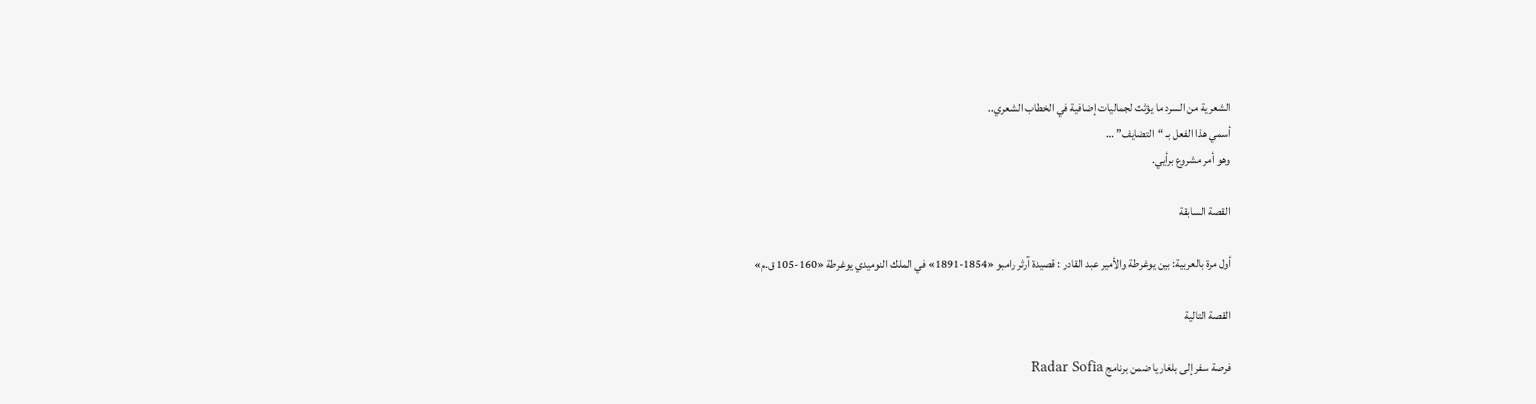الشعرية من السرد ما يؤثث لجماليات إضافية في الخطاب الشعري..
أسمي هذا الفعل بـ “التضايف” …
وهو أمر مشروع برأيي.

القصة السابقة

أول مرة بالعربية: بين يوغرطة والأمير عبد القادر : قصيدة آرثر رامبو «1854-1891» في الملك النوميدي يوغرطة «160-105 ق.م»

القصة التالية

فرصة سفر إلى بلغاريا ضمن برنامج Radar Sofia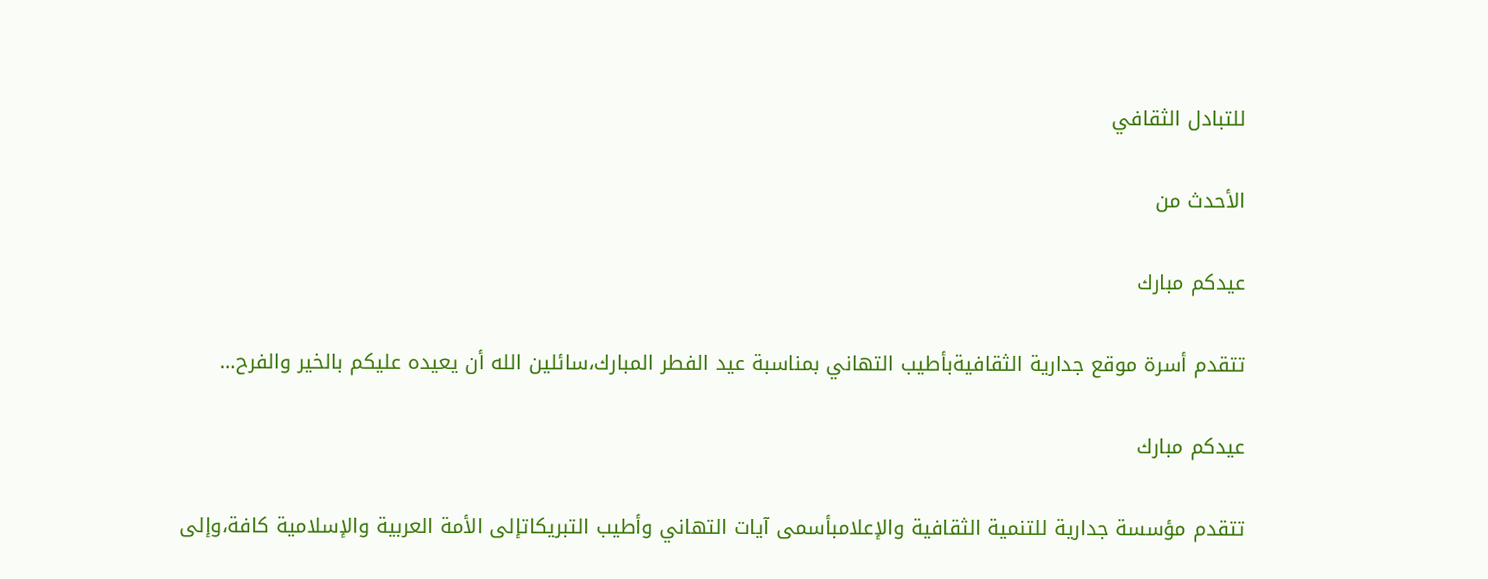للتبادل الثقافي

الأحدث من

عيدكم مبارك

تتقدم أسرة موقع جدارية الثقافيةبأطيب التهاني بمناسبة عيد الفطر المبارك،سائلين الله أن يعيده عليكم بالخير والفرح…

عيدكم مبارك

تتقدم مؤسسة جدارية للتنمية الثقافية والإعلامبأسمى آيات التهاني وأطيب التبريكاتإلى الأمة العربية والإسلامية كافة،وإلى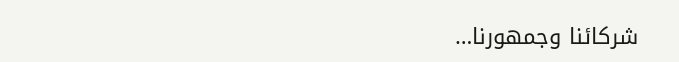شركائنا وجمهورنا…